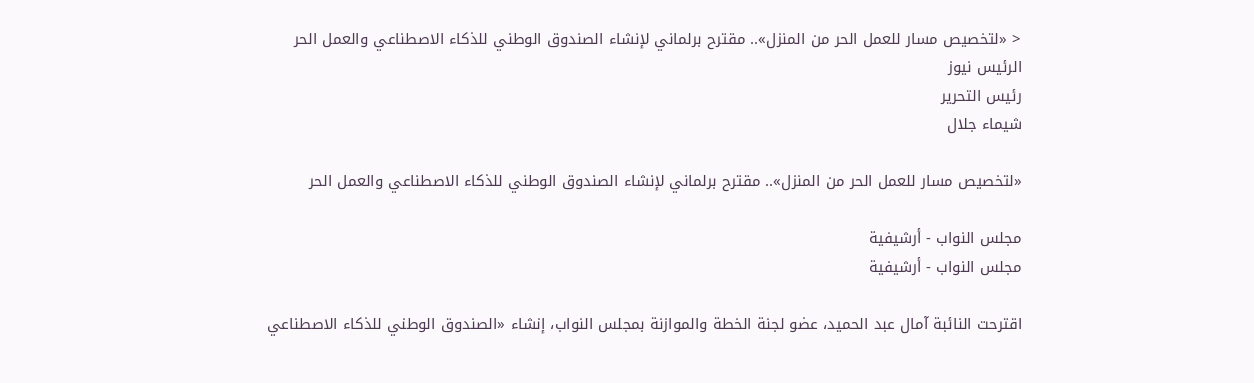< «لتخصيص مسار للعمل الحر من المنزل».. مقترح برلماني لإنشاء الصندوق الوطني للذكاء الاصطناعي والعمل الحر
الرئيس نيوز
رئيس التحرير
شيماء جلال

«لتخصيص مسار للعمل الحر من المنزل».. مقترح برلماني لإنشاء الصندوق الوطني للذكاء الاصطناعي والعمل الحر

مجلس النواب - أرشيفية
مجلس النواب - أرشيفية

اقترحت النائبة آمال عبد الحميد، عضو لجنة الخطة والموازنة بمجلس النواب، إنشاء «الصندوق الوطني للذكاء الاصطناعي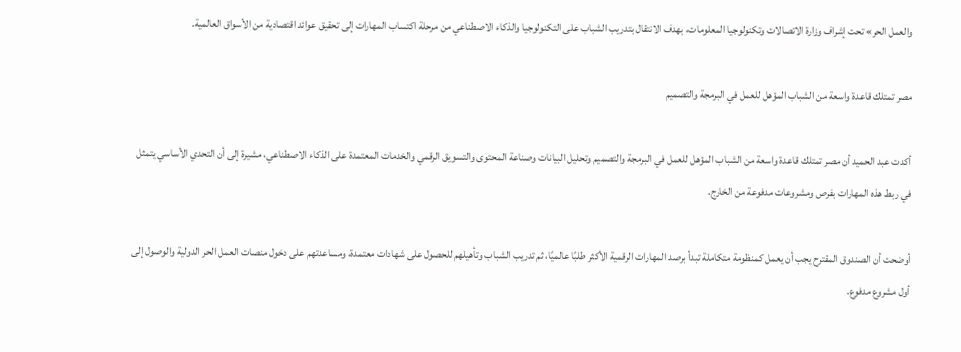والعمل الحر» تحت إشراف وزارة الاتصالات وتكنولوجيا المعلومات، بهدف الانتقال بتدريب الشباب على التكنولوجيا والذكاء الاصطناعي من مرحلة اكتساب المهارات إلى تحقيق عوائد اقتصادية من الأسواق العالمية.

مصر تمتلك قاعدة واسعة من الشباب المؤهل للعمل في البرمجة والتصميم

أكدت عبد الحميد أن مصر تمتلك قاعدة واسعة من الشباب المؤهل للعمل في البرمجة والتصميم وتحليل البيانات وصناعة المحتوى والتسويق الرقمي والخدمات المعتمدة على الذكاء الاصطناعي، مشيرة إلى أن التحدي الأساسي يتمثل في ربط هذه المهارات بفرص ومشروعات مدفوعة من الخارج.

أوضحت أن الصندوق المقترح يجب أن يعمل كمنظومة متكاملة تبدأ برصد المهارات الرقمية الأكثر طلبًا عالميًا، ثم تدريب الشباب وتأهيلهم للحصول على شهادات معتمدة، ومساعدتهم على دخول منصات العمل الحر الدولية والوصول إلى أول مشروع مدفوع.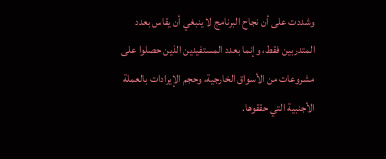وشددت على أن نجاح البرنامج لا ينبغي أن يقاس بعدد المتدربين فقط، وإنما بعدد المستفيدين الذين حصلوا على مشروعات من الأسواق الخارجية، وحجم الإيرادات بالعملة الأجنبية التي حققوها.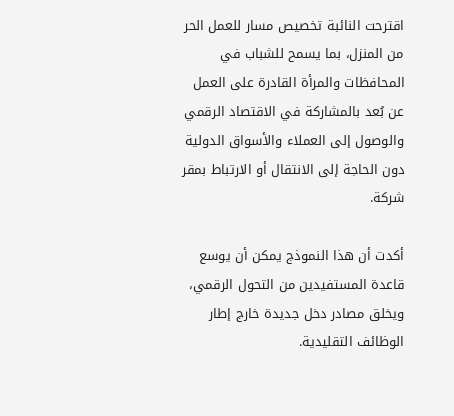اقترحت النائبة تخصيص مسار للعمل الحر من المنزل، بما يسمح للشباب في المحافظات والمرأة القادرة على العمل عن بُعد بالمشاركة في الاقتصاد الرقمي والوصول إلى العملاء والأسواق الدولية دون الحاجة إلى الانتقال أو الارتباط بمقر شركة.

أكدت أن هذا النموذج يمكن أن يوسع قاعدة المستفيدين من التحول الرقمي، ويخلق مصادر دخل جديدة خارج إطار الوظائف التقليدية.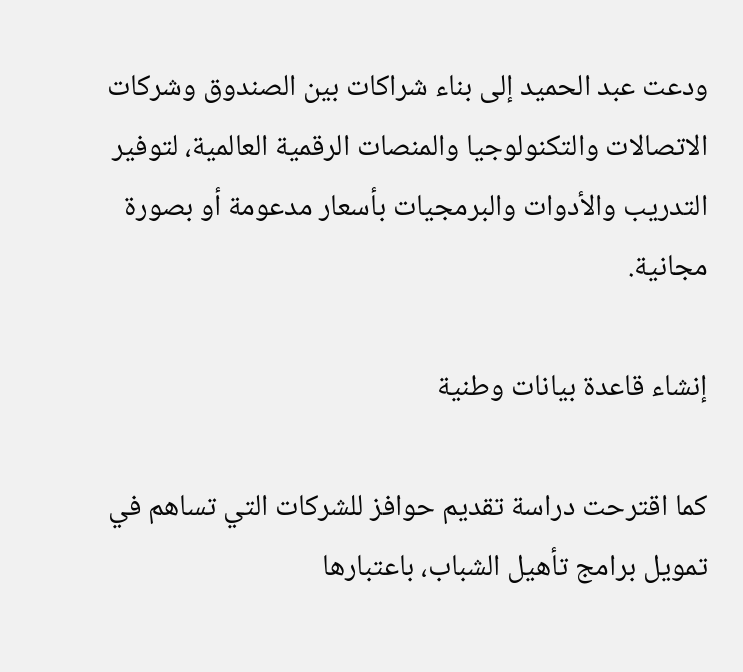ودعت عبد الحميد إلى بناء شراكات بين الصندوق وشركات الاتصالات والتكنولوجيا والمنصات الرقمية العالمية، لتوفير التدريب والأدوات والبرمجيات بأسعار مدعومة أو بصورة مجانية.

إنشاء قاعدة بيانات وطنية

كما اقترحت دراسة تقديم حوافز للشركات التي تساهم في تمويل برامج تأهيل الشباب، باعتبارها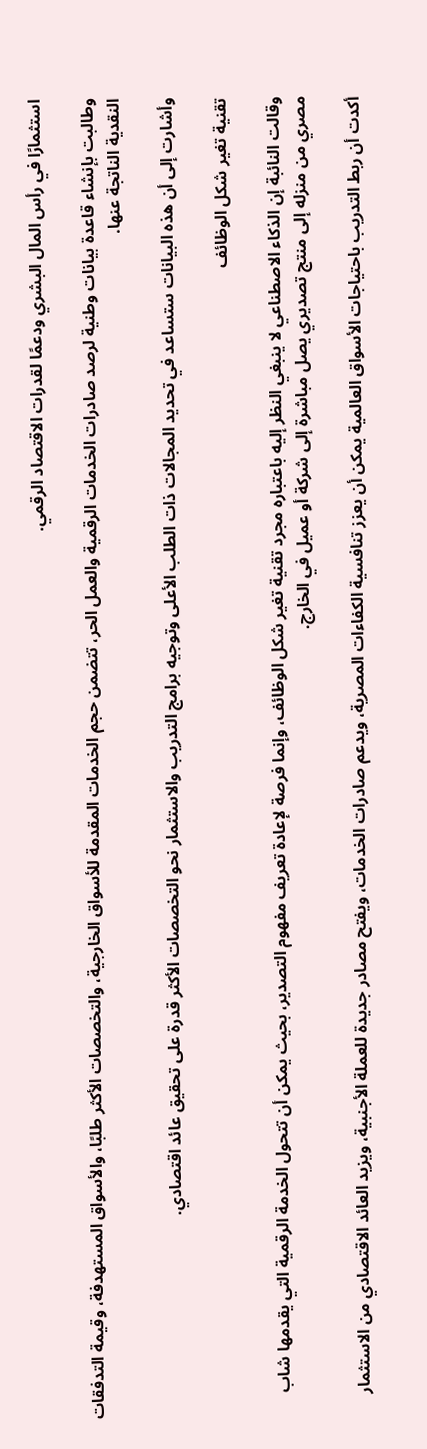استثمارًا في رأس المال البشري ودعمًا لقدرات الاقتصاد الرقمي.

وطالبت بإنشاء قاعدة بيانات وطنية لرصد صادرات الخدمات الرقمية والعمل الحر، تتضمن حجم الخدمات المقدمة للأسواق الخارجية، والتخصصات الأكثر طلبًا، والأسواق المستهدفة، وقيمة التدفقات النقدية الناتجة عنها.

وأشارت إلى أن هذه البيانات ستساعد في تحديد المجالات ذات الطلب الأعلى وتوجيه برامج التدريب والاستثمار نحو التخصصات الأكثر قدرة على تحقيق عائد اقتصادي.

تقنية تغير شكل الوظائف

وقالت النائبة إن الذكاء الاصطناعي لا ينبغي النظر إليه باعتباره مجرد تقنية تغير شكل الوظائف، وإنما فرصة لإعادة تعريف مفهوم التصدير، بحيث يمكن أن تتحول الخدمة الرقمية التي يقدمها شاب مصري من منزله إلى منتج تصديري يصل مباشرة إلى شركة أو عميل في الخارج.

أكدت أن ربط التدريب باحتياجات الأسواق العالمية يمكن أن يعزز تنافسية الكفاءات المصرية، ويدعم صادرات الخدمات، ويفتح مصادر جديدة للعملة الأجنبية، ويزيد العائد الاقتصادي من الاستثمار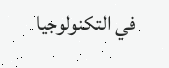في التكنولوجيا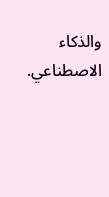والذكاء الاصطناعي.